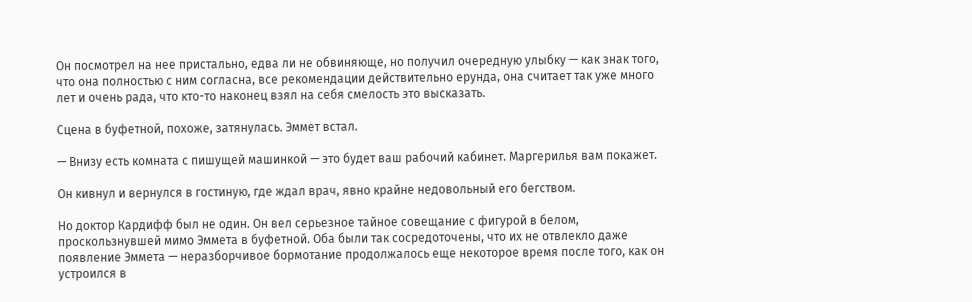Он посмотрел на нее пристально, едва ли не обвиняюще, но получил очередную улыбку — как знак того, что она полностью с ним согласна, все рекомендации действительно ерунда, она считает так уже много лет и очень рада, что кто-то наконец взял на себя смелость это высказать.

Сцена в буфетной, похоже, затянулась. Эммет встал.

— Внизу есть комната с пишущей машинкой — это будет ваш рабочий кабинет. Маргерилья вам покажет.

Он кивнул и вернулся в гостиную, где ждал врач, явно крайне недовольный его бегством.

Но доктор Кардифф был не один. Он вел серьезное тайное совещание с фигурой в белом, проскользнувшей мимо Эммета в буфетной. Оба были так сосредоточены, что их не отвлекло даже появление Эммета — неразборчивое бормотание продолжалось еще некоторое время после того, как он устроился в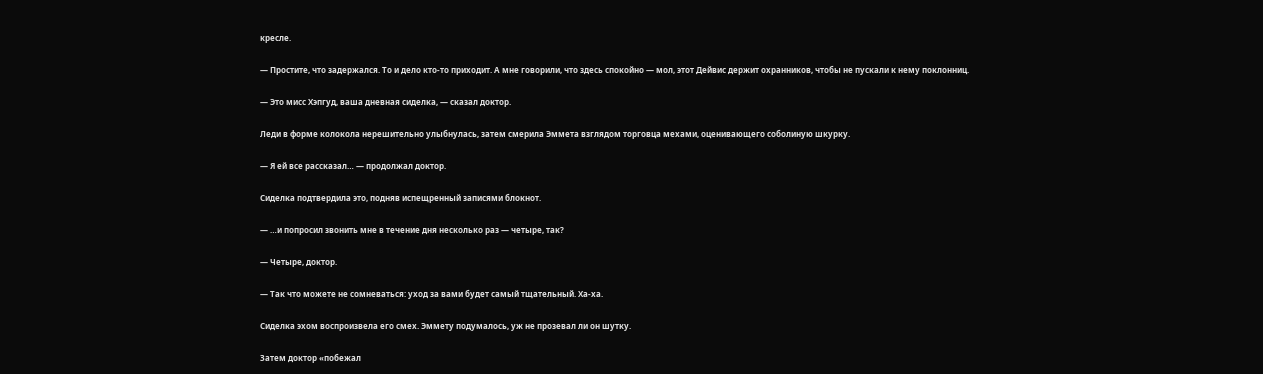кресле.

— Простите, что задержался. То и дело кто-то приходит. А мне говорили, что здесь спокойно — мол, этот Дейвис держит охранников, чтобы не пускали к нему поклонниц.

— Это мисс Хэпгуд, ваша дневная сиделка, — сказал доктор.

Леди в форме колокола нерешительно улыбнулась, затем смерила Эммета взглядом торговца мехами, оценивающего соболиную шкурку.

— Я ей все рассказал… — продолжал доктор.

Сиделка подтвердила это, подняв испещренный записями блокнот.

— …и попросил звонить мне в течение дня несколько раз — четыре, так?

— Четыре, доктор.

— Так что можете не сомневаться: уход за вами будет самый тщательный. Ха-ха.

Сиделка эхом воспроизвела его смех. Эммету подумалось, уж не прозевал ли он шутку.

Затем доктор «побежал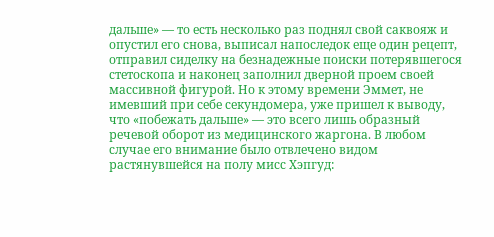дальше» — то есть несколько раз поднял свой саквояж и опустил его снова, выписал напоследок еще один рецепт, отправил сиделку на безнадежные поиски потерявшегося стетоскопа и наконец заполнил дверной проем своей массивной фигурой. Но к этому времени Эммет, не имевший при себе секундомера, уже пришел к выводу, что «побежать дальше» — это всего лишь образный речевой оборот из медицинского жаргона. В любом случае его внимание было отвлечено видом растянувшейся на полу мисс Хэпгуд: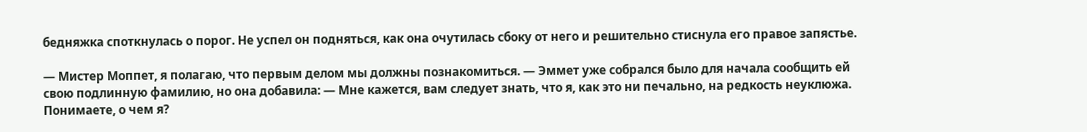бедняжка споткнулась о порог. Не успел он подняться, как она очутилась сбоку от него и решительно стиснула его правое запястье.

— Мистер Моппет, я полагаю, что первым делом мы должны познакомиться. — Эммет уже собрался было для начала сообщить ей свою подлинную фамилию, но она добавила: — Мне кажется, вам следует знать, что я, как это ни печально, на редкость неуклюжа. Понимаете, о чем я?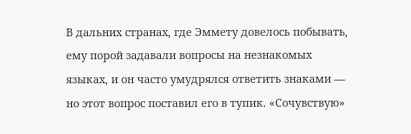В дальних странах, где Эммету довелось побывать, ему порой задавали вопросы на незнакомых языках, и он часто умудрялся ответить знаками — но этот вопрос поставил его в тупик. «Сочувствую»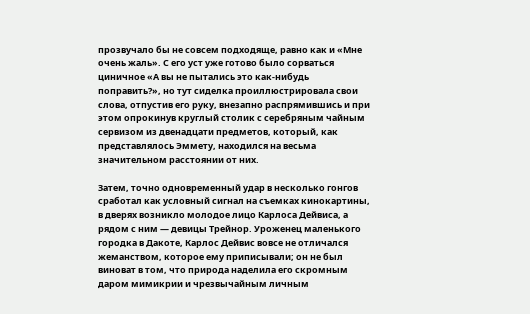прозвучало бы не совсем подходяще, равно как и «Мне очень жаль». С его уст уже готово было сорваться циничное «А вы не пытались это как-нибудь поправить?», но тут сиделка проиллюстрировала свои слова, отпустив его руку, внезапно распрямившись и при этом опрокинув круглый столик с серебряным чайным сервизом из двенадцати предметов, который, как представлялось Эммету, находился на весьма значительном расстоянии от них.

Затем, точно одновременный удар в несколько гонгов сработал как условный сигнал на съемках кинокартины, в дверях возникло молодое лицо Карлоса Дейвиса, а рядом с ним — девицы Трейнор. Уроженец маленького городка в Дакоте, Карлос Дейвис вовсе не отличался жеманством, которое ему приписывали; он не был виноват в том, что природа наделила его скромным даром мимикрии и чрезвычайным личным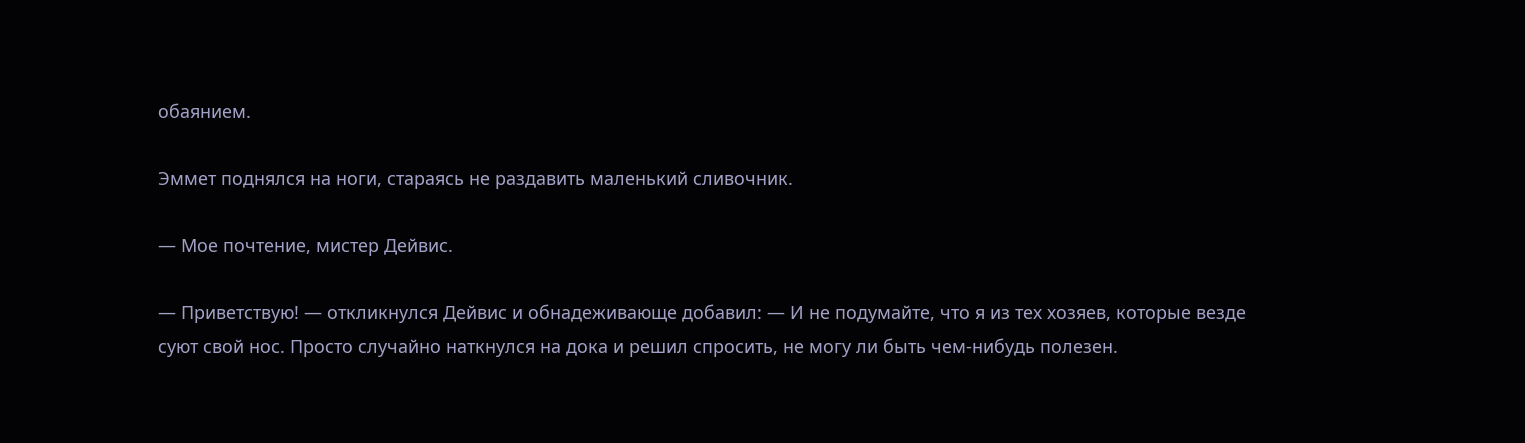обаянием.

Эммет поднялся на ноги, стараясь не раздавить маленький сливочник.

— Мое почтение, мистер Дейвис.

— Приветствую! — откликнулся Дейвис и обнадеживающе добавил: — И не подумайте, что я из тех хозяев, которые везде суют свой нос. Просто случайно наткнулся на дока и решил спросить, не могу ли быть чем-нибудь полезен.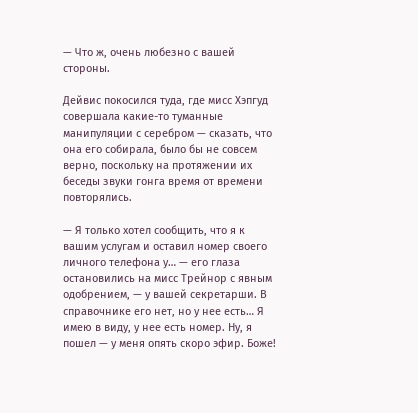— Что ж, очень любезно с вашей стороны.

Дейвис покосился туда, где мисс Хэпгуд совершала какие-то туманные манипуляции с серебром — сказать, что она его собирала, было бы не совсем верно, поскольку на протяжении их беседы звуки гонга время от времени повторялись.

— Я только хотел сообщить, что я к вашим услугам и оставил номер своего личного телефона у… — его глаза остановились на мисс Трейнор с явным одобрением, — у вашей секретарши. В справочнике его нет, но у нее есть… Я имею в виду, у нее есть номер. Ну, я пошел — у меня опять скоро эфир. Боже!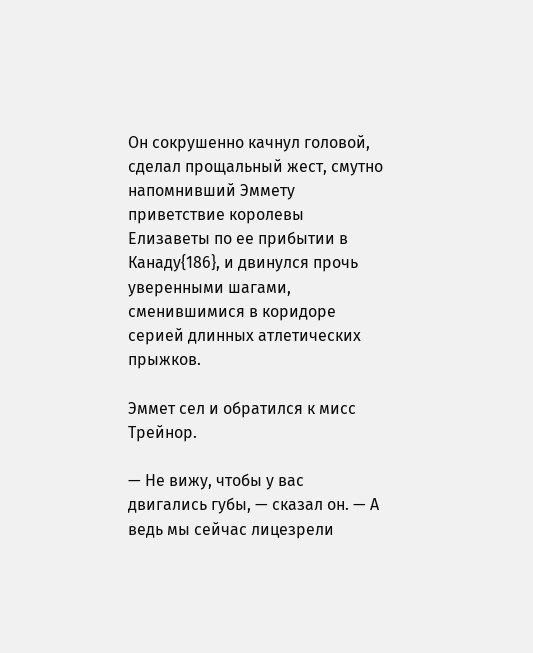Он сокрушенно качнул головой, сделал прощальный жест, смутно напомнивший Эммету приветствие королевы Елизаветы по ее прибытии в Канаду{186}, и двинулся прочь уверенными шагами, сменившимися в коридоре серией длинных атлетических прыжков.

Эммет сел и обратился к мисс Трейнор.

— Не вижу, чтобы у вас двигались губы, — сказал он. — А ведь мы сейчас лицезрели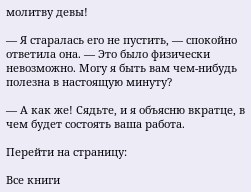молитву девы!

— Я старалась его не пустить, — спокойно ответила она. — Это было физически невозможно. Могу я быть вам чем-нибудь полезна в настоящую минуту?

— А как же! Сядьте, и я объясню вкратце, в чем будет состоять ваша работа.

Перейти на страницу:

Все книги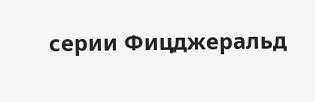серии Фицджеральд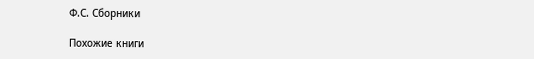Ф.С. Сборники

Похожие книги